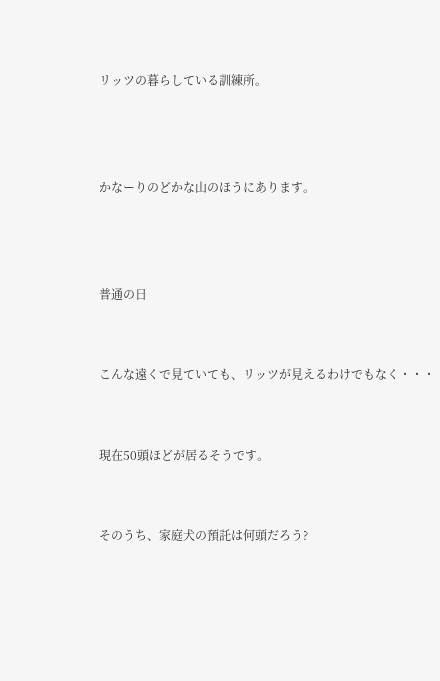リッツの暮らしている訓練所。



かなーりのどかな山のほうにあります。



普通の日


こんな遠くで見ていても、リッツが見えるわけでもなく・・・


現在50頭ほどが居るそうです。


そのうち、家庭犬の預託は何頭だろう?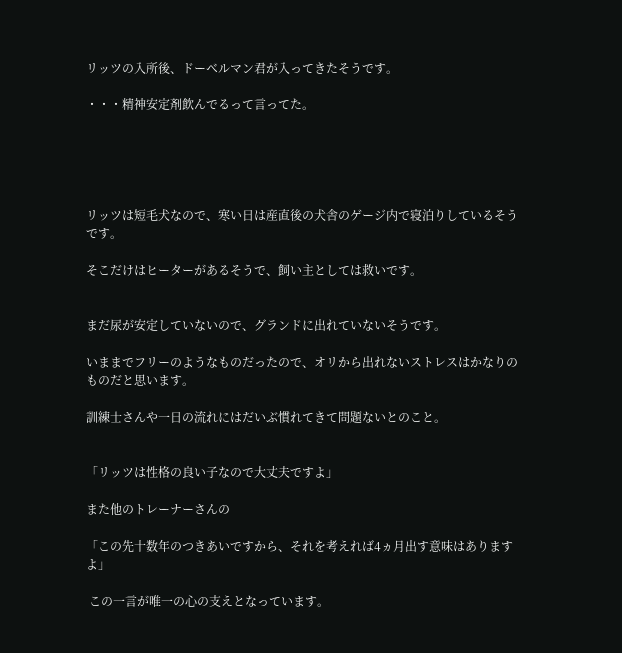リッツの入所後、ドーベルマン君が入ってきたそうです。

・・・精神安定剤飲んでるって言ってた。





リッツは短毛犬なので、寒い日は産直後の犬舎のゲージ内で寝泊りしているそうです。

そこだけはヒーターがあるそうで、飼い主としては救いです。


まだ尿が安定していないので、グランドに出れていないそうです。

いままでフリーのようなものだったので、オリから出れないストレスはかなりのものだと思います。

訓練士さんや一日の流れにはだいぶ慣れてきて問題ないとのこと。


「リッツは性格の良い子なので大丈夫ですよ」

また他のトレーナーさんの

「この先十数年のつきあいですから、それを考えれば4ヵ月出す意味はありますよ」

 この一言が唯一の心の支えとなっています。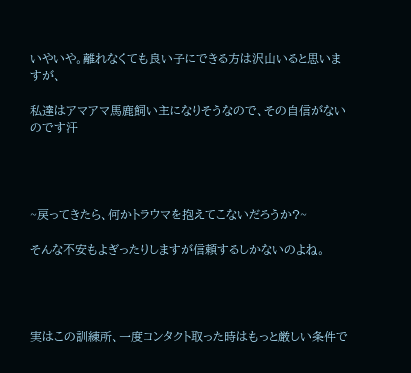いやいや。離れなくても良い子にできる方は沢山いると思いますが、

私達はアマアマ馬鹿飼い主になりそうなので、その自信がないのです汗




~戻ってきたら、何かトラウマを抱えてこないだろうか?~

そんな不安もよぎったりしますが信頼するしかないのよね。




実はこの訓練所、一度コンタクト取った時はもっと厳しい条件で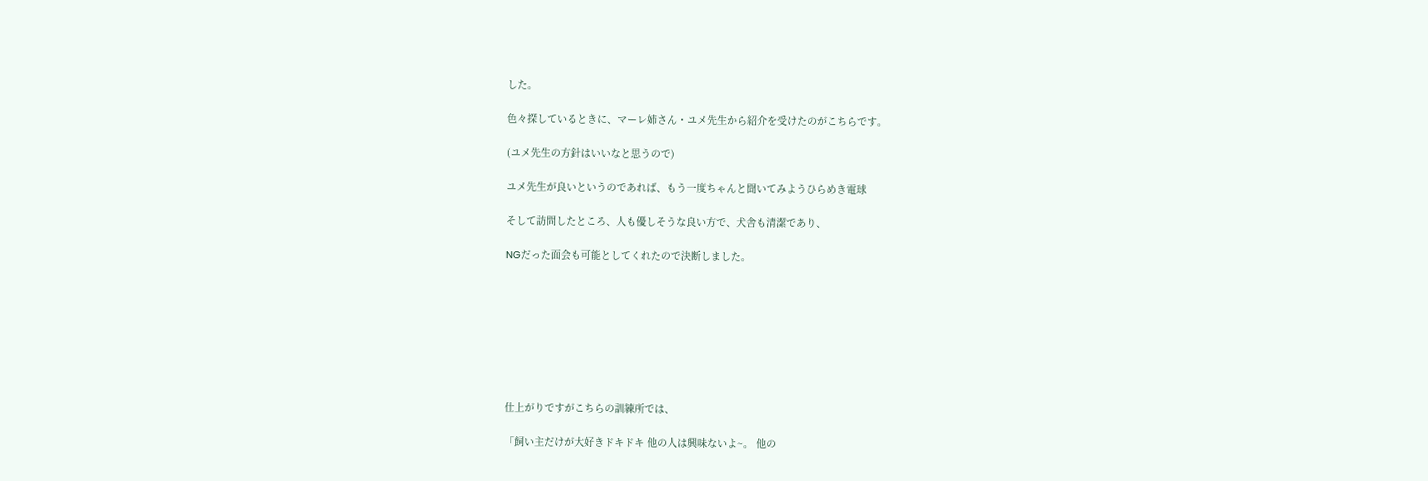した。

色々探しているときに、マーレ姉さん・ユメ先生から紹介を受けたのがこちらです。

(ユメ先生の方針はいいなと思うので)

ユメ先生が良いというのであれば、もう一度ちゃんと聞いてみようひらめき電球

そして訪問したところ、人も優しそうな良い方で、犬舎も清潔であり、

NGだった面会も可能としてくれたので決断しました。








仕上がりですがこちらの訓練所では、

「飼い主だけが大好きドキドキ 他の人は興味ないよ~。 他の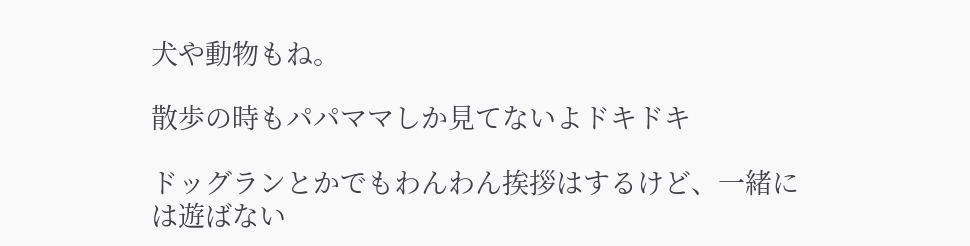犬や動物もね。

散歩の時もパパママしか見てないよドキドキ

ドッグランとかでもわんわん挨拶はするけど、一緒には遊ばない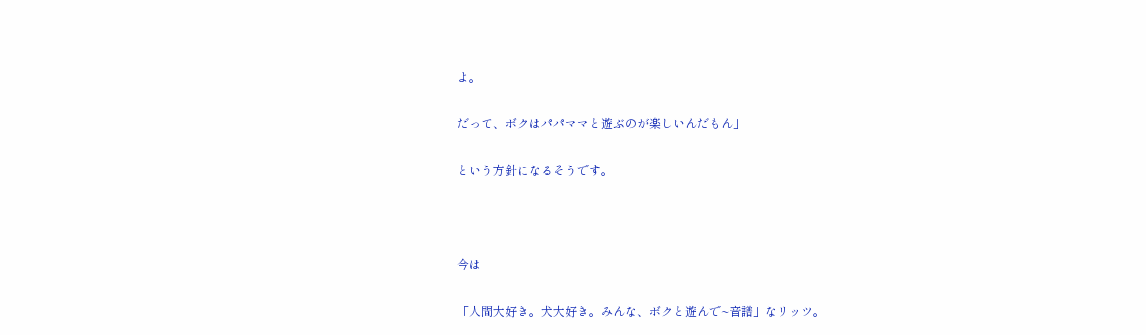よ。

だって、ボクはパパママと遊ぶのが楽しいんだもん」

という方針になるそうです。



今は

「人間大好き。犬大好き。みんな、ボクと遊んで~音譜」なリッツ。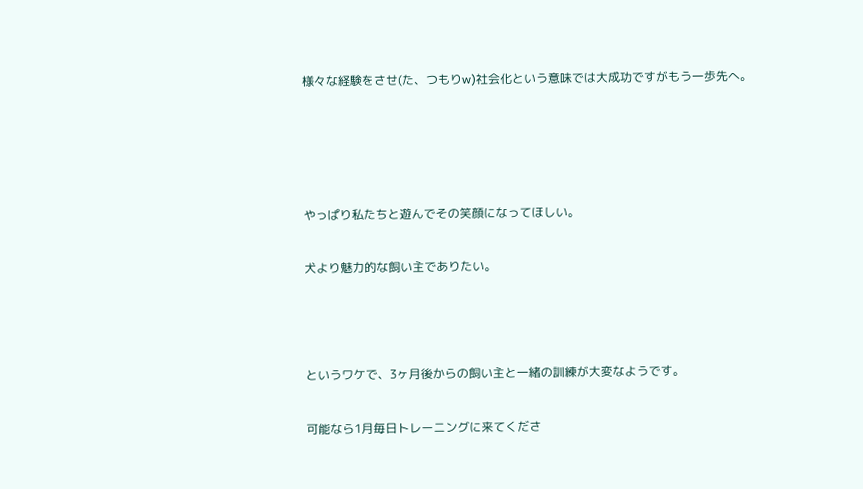様々な経験をさせ(た、つもりw)社会化という意味では大成功ですがもう一歩先へ。




やっぱり私たちと遊んでその笑顔になってほしい。

犬より魅力的な飼い主でありたい。



というワケで、3ヶ月後からの飼い主と一緒の訓練が大変なようです。

可能なら1月毎日トレーニングに来てくださ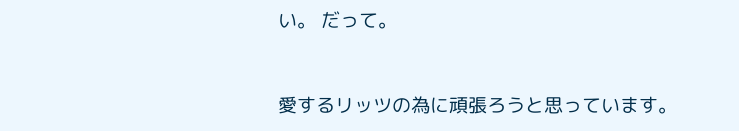い。 だって。


愛するリッツの為に頑張ろうと思っています。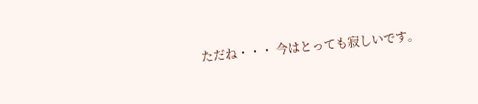ただね・・・ 今はとっても寂しいです。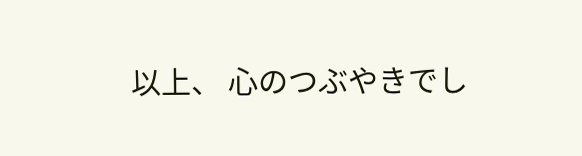以上、 心のつぶやきでし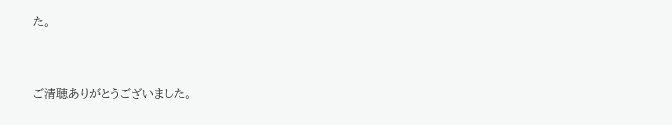た。


ご清聴ありがとうございました。